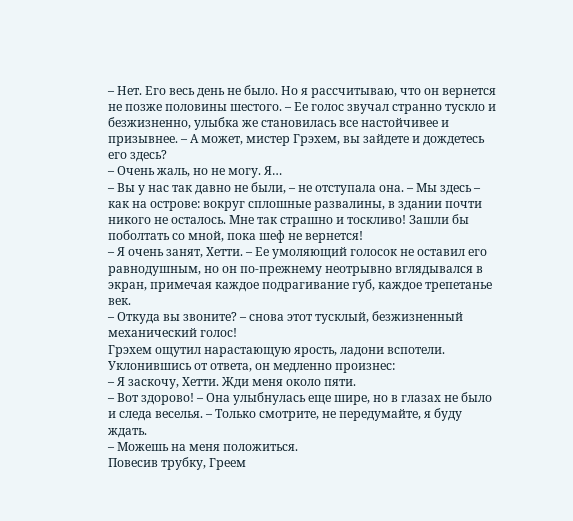– Нет. Его весь день не было. Но я рассчитываю, что он вернется не позже половины шестого. – Ее голос звучал странно тускло и безжизненно, улыбка же становилась все настойчивее и призывнее. – А может, мистер Грэхем, вы зайдете и дождетесь его здесь?
– Очень жаль, но не могу. Я…
– Вы у нас так давно не были, – не отступала она. – Мы здесь – как на острове: вокруг сплошные развалины, в здании почти никого не осталось. Мне так страшно и тоскливо! Зашли бы поболтать со мной, пока шеф не вернется!
– Я очень занят, Хетти. – Ее умоляющий голосок не оставил его равнодушным, но он по-прежнему неотрывно вглядывался в экран, примечая каждое подрагивание губ, каждое трепетанье век.
– Откуда вы звоните? – снова этот тусклый, безжизненный механический голос!
Грэхем ощутил нарастающую ярость, ладони вспотели. Уклонившись от ответа, он медленно произнес:
– Я заскочу, Хетти. Жди меня около пяти.
– Вот здорово! – Она улыбнулась еще шире, но в глазах не было и следа веселья. – Только смотрите, не передумайте, я буду ждать.
– Можешь на меня положиться.
Повесив трубку, Греем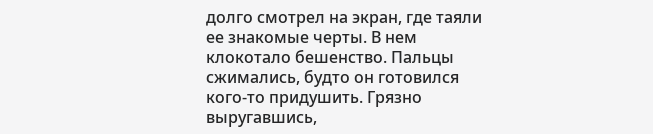долго смотрел на экран, где таяли ее знакомые черты. В нем клокотало бешенство. Пальцы сжимались, будто он готовился кого-то придушить. Грязно выругавшись,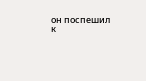он поспешил к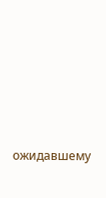ожидавшему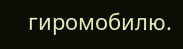гиромобилю.